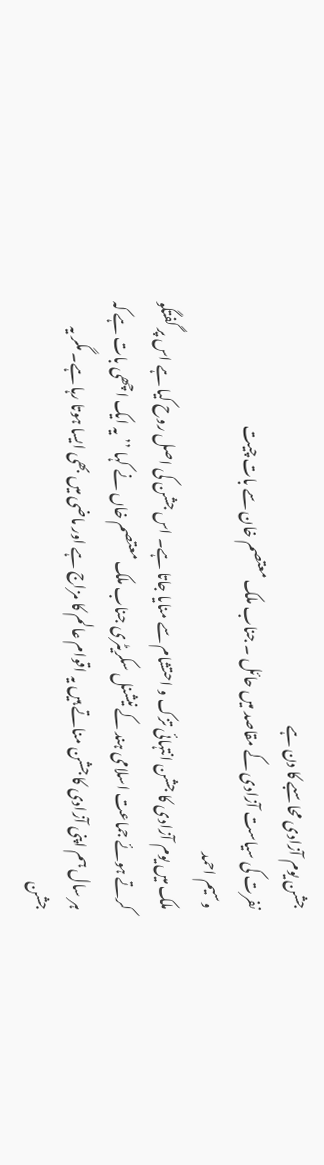جشن یوم آزادی محاسبے کا دن ہے
نفرت کی سیاست آزادی کے مقاصد میں حائل ۔ جناب ملک معتصم خان سے بات چیت
وسیم احمد
ملک میں یوم آزادی کا جشن انتہائی تزک و احتشام سے منایا جاتا ہے۔ اس جشن کی اصل روح کیا ہے اس پر گفتگو کرتے ہوئے جماعت اسلامی ہند کے نیشنل سکریٹری جناب ملک معتصم خاں نے کہا ’’یہ ایک اچھی بات ہے کہ ہر سال ہم اپنی آزادی کا جشن مناتے ہیں یہ اقوام عالم کا مزاج ہے اور ماضی میں بھی ایسا ہوتا رہا ہے۔ مگر یہ جشن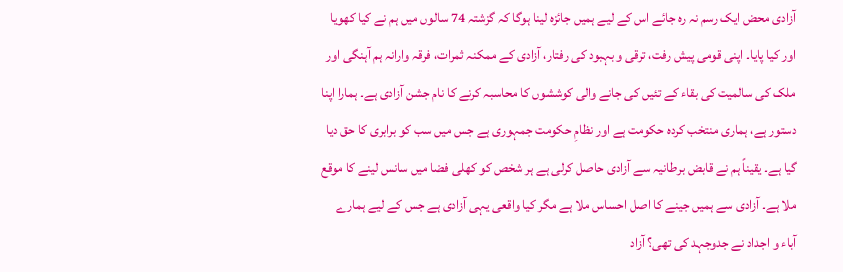آزادی محض ایک رسم نہ رہ جائے اس کے لیے ہمیں جائزہ لینا ہوگا کہ گزشتہ 74 سالوں میں ہم نے کیا کھویا اور کیا پایا۔ اپنی قومی پیش رفت، ترقی و بہبود کی رفتار، آزادی کے ممکنہ ثمرات، فرقہ وارانہ ہم آہنگی اور ملک کی سالمیت کی بقاء کے تئیں کی جانے والی کوششوں کا محاسبہ کرنے کا نام جشن آزادی ہے۔ ہمارا اپنا دستور ہے، ہماری منتخب کردہ حکومت ہے اور نظامِ حکومت جمہوری ہے جس میں سب کو برابری کا حق دیا گیا ہے۔ یقیناً ہم نے قابض برطانیہ سے آزادی حاصل کرلی ہے ہر شخص کو کھلی فضا میں سانس لینے کا موقع ملا ہے۔ آزادی سے ہمیں جینے کا اصل احساس ملا ہے مگر کیا واقعی یہی آزادی ہے جس کے لیے ہمارے آباء و اجداد نے جدوجہد کی تھی؟ آزاد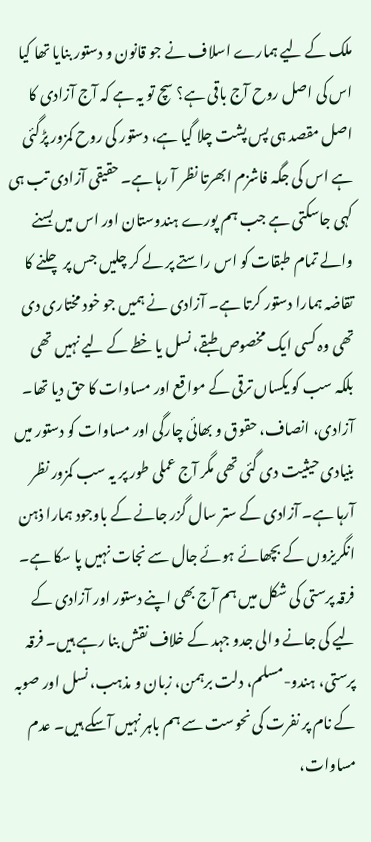ملک کے لیے ہمارے اسلاف نے جو قانون و دستور بنایا تھا کیا اس کی اصل روح آج باقی ہے؟ سچ تو یہ ہے کہ آج آزادی کا اصل مقصد ہی پس پشت چلا گیا ہے، دستور کی روح کمزور پڑگئی ہے اس کی جگہ فاشزم ابھرتا نظر آ رہا ہے۔ حقیقی آزادی تب ہی کہی جاسکتی ہے جب ہم پورے ہندوستان اور اس میں بسنے والے تمام طبقات کو اس راستے پر لے کر چلیں جس پر چلنے کا تقاضہ ہمارا دستور کرتا ہے۔ آزادی نے ہمیں جو خود مختاری دی تھی وہ کسی ایک مخصوص طبقے، نسل یا خطے کے لیے نہیں تھی بلکہ سب کو یکساں ترقی کے مواقع اور مساوات کا حق دیا تھا۔ آزادی، انصاف، حقوق و بھائی چارگی اور مساوات کو دستور میں بنیادی حیثیت دی گئی تھی مگر آج عملی طور پر یہ سب کمزور نظر آرہا ہے۔ آزادی کے ستر سال گزر جانے کے باوجود ہمارا ذہن انگریزوں کے بچھائے ہوئے جال سے نجات نہیں پا سکا ہے۔ فرقہ پرستی کی شکل میں ہم آج بھی اپنے دستور اور آزادی کے لیے کی جانے والی جدو جہد کے خلاف نقش بنا رہے ہیں۔ فرقہ پرستی، ہندو-مسلم، دلت برہمن، زبان و مذہب، نسل اور صوبہ کے نام پر نفرت کی نحوست سے ہم باہر نہیں آسکے ہیں۔ عدم مساوات،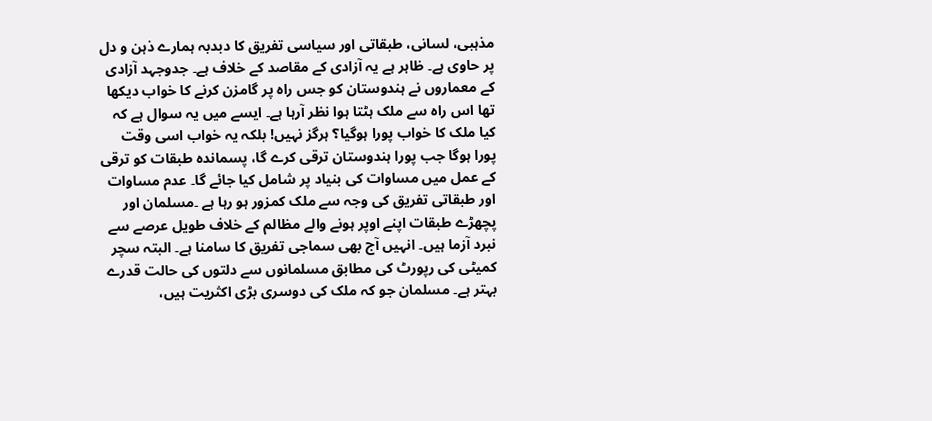مذہبی، لسانی، طبقاتی اور سیاسی تفریق کا دبدبہ ہمارے ذہن و دل پر حاوی ہے۔ ظاہر ہے یہ آزادی کے مقاصد کے خلاف ہے۔ جدوجہد آزادی کے معماروں نے ہندوستان کو جس راہ پر گامزن کرنے کا خواب دیکھا تھا اس راہ سے ملک ہٹتا ہوا نظر آرہا ہے۔ ایسے میں یہ سوال ہے کہ کیا ملک کا خواب پورا ہوگیا؟ ہرگز نہیں! بلکہ یہ خواب اسی وقت پورا ہوگا جب پورا ہندوستان ترقی کرے گا، پسماندہ طبقات کو ترقی کے عمل میں مساوات کی بنیاد پر شامل کیا جائے گا۔ عدم مساوات اور طبقاتی تفریق کی وجہ سے ملک کمزور ہو رہا ہے ۔مسلمان اور پچھڑے طبقات اپنے اوپر ہونے والے مظالم کے خلاف طویل عرصے سے نبرد آزما ہیں۔ انہیں آج بھی سماجی تفریق کا سامنا ہے۔ البتہ سچر کمیٹی کی رپورٹ کی مطابق مسلمانوں سے دلتوں کی حالت قدرے بہتر ہے۔ مسلمان جو کہ ملک کی دوسری بڑی اکثریت ہیں،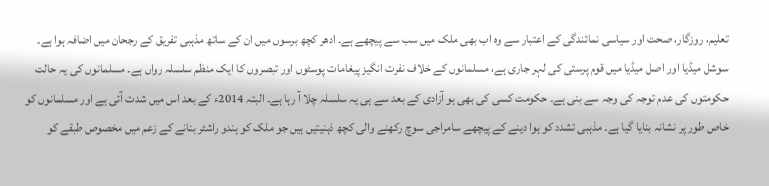تعلیم، روزگار، صحت اور سیاسی نمائندگی کے اعتبار سے وہ اب بھی ملک میں سب سے پیچھے ہے۔ ادھر کچھ برسوں میں ان کے ساتھ مذہبی تفریق کے رجحان میں اضافہ ہوا ہے۔ سوشل میڈیا اور اصل میڈیا میں قوم پرستی کی لہر جاری ہے، مسلمانوں کے خلاف نفرت انگیز پیغامات پوسٹوں اور تبصروں کا ایک منظم سلسلہ رواں ہے۔ مسلمانوں کی یہ حالت حکومتوں کی عدم توجہ کی وجہ سے بنی ہے۔ حکومت کسی کی بھی ہو آزادی کے بعد سے ہی یہ سلسلہ چلا آ رہا ہے۔ البتہ 2014ء کے بعد اس میں شدت آئی ہے اور مسلمانوں کو خاص طور پر نشانہ بنایا گیا ہے۔ مذہبی تشدد کو ہوا دینے کے پیچھے سامراجی سوچ رکھنے والی کچھ ذہنیتیں ہیں جو ملک کو ہندو راشٹر بنانے کے زعم میں مخصوص طبقے کو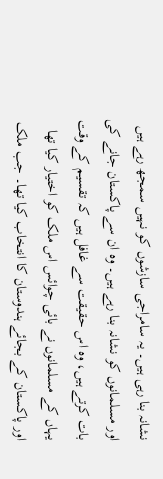نشانہ بنا رہی ہیں۔ یہ سامراجی سازشوں کو نہیں سمجھ رہے ہیں اور مسلمانوں کو نشانہ بنا رہے ہیں۔ وہ ان سے پاکستان جانے کی بات کرتے ہیں، وہ اس حقیقت سے غافل ہیں کہ تقسیم کے وقت یہاں کے مسلمانوں نے بائی چوائس اس ملک کو اختیار کیا تھا اور پاکستان کے بجائے ہندوستان کا انتخاب کیا تھا۔ جب ملک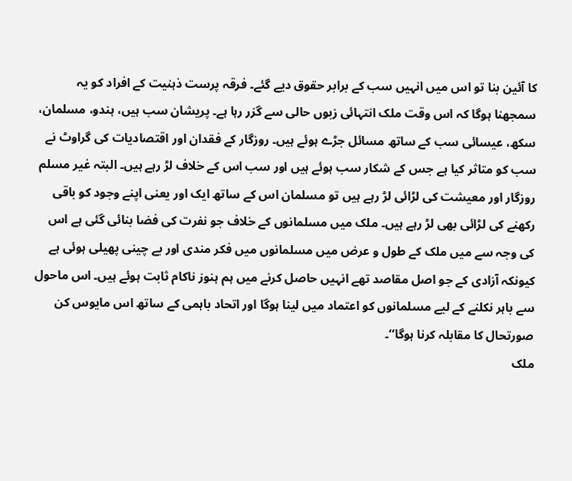کا آئین بنا تو اس میں انہیں سب کے برابر حقوق دیے گئے۔ فرقہ پرست ذہنیت کے افراد کو یہ سمجھنا ہوگا کہ اس وقت ملک انتہائی زبوں حالی سے گزر رہا ہے۔ پریشان سب ہیں، ہندو، مسلمان، سکھ، عیسائی سب کے ساتھ مسائل جڑے ہوئے ہیں۔ روزگار کے فقدان اور اقتصادیات کی گراوٹ نے سب کو متاثر کیا ہے جس کے شکار سب ہوئے ہیں اور سب اس کے خلاف لڑ رہے ہیں۔ البتہ غیر مسلم روزگار اور معیشت کی لڑائی لڑ رہے ہیں تو مسلمان اس کے ساتھ ایک اور یعنی اپنے وجود کو باقی رکھنے کی لڑائی بھی لڑ رہے ہیں۔ ملک میں مسلمانوں کے خلاف جو نفرت کی فضا بنائی گئی ہے اس کی وجہ سے میں ملک کے طول و عرض میں مسلمانوں میں فکر مندی اور بے چینی پھیلی ہوئی ہے کیونکہ آزادی کے جو اصل مقاصد تھے انہیں حاصل کرنے میں ہم ہنوز ناکام ثابت ہوئے ہیں۔ اس ماحول سے باہر نکلنے کے لیے مسلمانوں کو اعتماد میں لینا ہوگا اور اتحاد باہمی کے ساتھ اس مایوس کن صورتحال کا مقابلہ کرنا ہوگا‘‘۔
ملک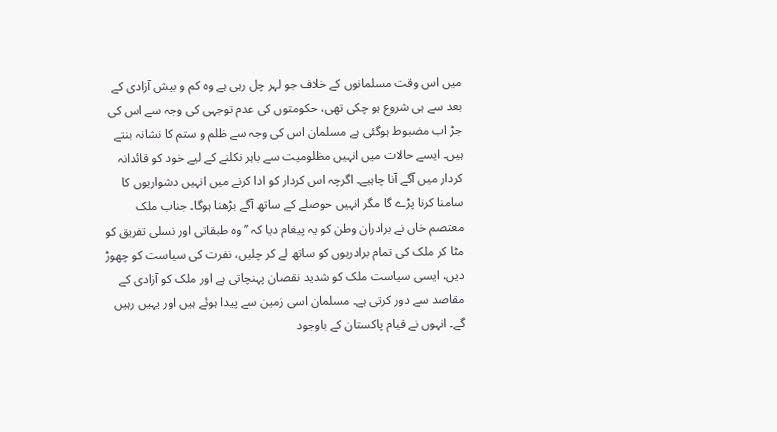میں اس وقت مسلمانوں کے خلاف جو لہر چل رہی ہے وہ کم و بیش آزادی کے بعد سے ہی شروع ہو چکی تھی، حکومتوں کی عدم توجہی کی وجہ سے اس کی جڑ اب مضبوط ہوگئی ہے مسلمان اس کی وجہ سے ظلم و ستم کا نشانہ بنتے ہیں۔ ایسے حالات میں انہیں مظلومیت سے باہر نکلنے کے لیے خود کو قائدانہ کردار میں آگے آنا چاہیے۔ اگرچہ اس کردار کو ادا کرنے میں انہیں دشواریوں کا سامنا کرنا پڑے گا مگر انہیں حوصلے کے ساتھ آگے بڑھنا ہوگا۔ جناب ملک معتصم خاں نے برادران وطن کو یہ پیغام دیا کہ ’’وہ طبقاتی اور نسلی تفریق کو مٹا کر ملک کی تمام برادریوں کو ساتھ لے کر چلیں، نفرت کی سیاست کو چھوڑ دیں، ایسی سیاست ملک کو شدید نقصان پہنچاتی ہے اور ملک کو آزادی کے مقاصد سے دور کرتی ہے۔ مسلمان اسی زمین سے پیدا ہوئے ہیں اور یہیں رہیں گے۔ انہوں نے قیام پاکستان کے باوجود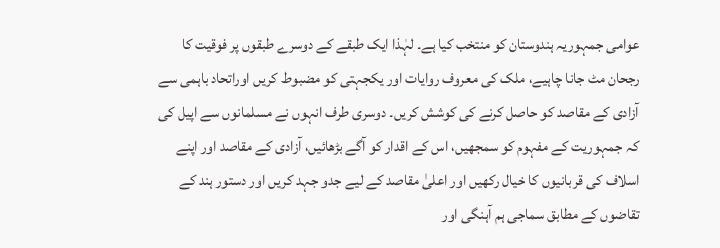عوامی جمہوریہ ہندوستان کو منتخب کیا ہے۔ لہٰذا ایک طبقے کے دوسرے طبقوں پر فوقیت کا رجحان مٹ جانا چاہیے، ملک کی معروف روایات اور یکجہتی کو مضبوط کریں اوراتحاد باہمی سے آزادی کے مقاصد کو حاصل کرنے کی کوشش کریں۔ دوسری طرف انہوں نے مسلمانوں سے اپیل کی کہ جمہوریت کے مفہوم کو سمجھیں، اس کے اقدار کو آگے بڑھائیں، آزادی کے مقاصد اور اپنے اسلاف کی قربانیوں کا خیال رکھیں اور اعلیٰ مقاصد کے لیے جدو جہد کریں اور دستور ہند کے تقاضوں کے مطابق سماجی ہم آہنگی اور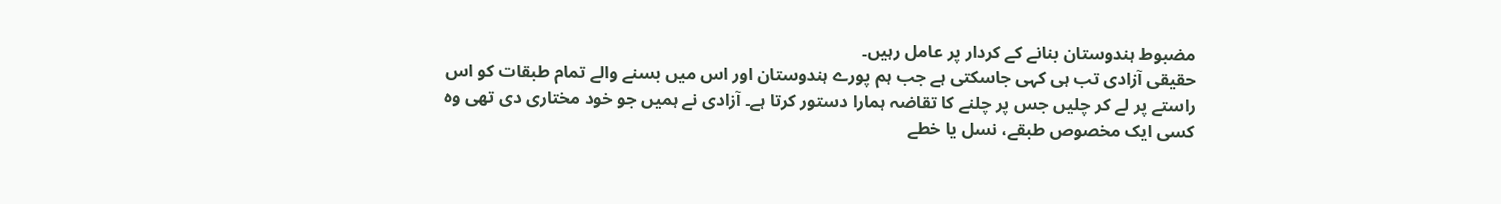مضبوط ہندوستان بنانے کے کردار پر عامل رہیں۔
حقیقی آزادی تب ہی کہی جاسکتی ہے جب ہم پورے ہندوستان اور اس میں بسنے والے تمام طبقات کو اس راستے پر لے کر چلیں جس پر چلنے کا تقاضہ ہمارا دستور کرتا ہے۔ آزادی نے ہمیں جو خود مختاری دی تھی وہ کسی ایک مخصوص طبقے، نسل یا خطے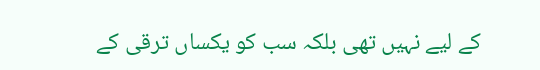کے لیے نہیں تھی بلکہ سب کو یکساں ترقی کے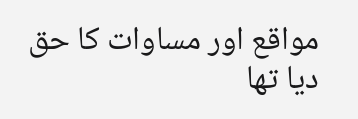مواقع اور مساوات کا حق دیا تھا